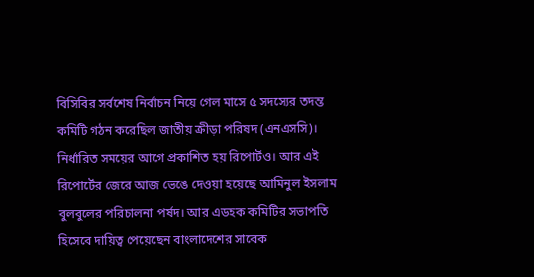বিসিবির সর্বশেষ নির্বাচন নিয়ে গেল মাসে ৫ সদস্যের তদন্ত কমিটি গঠন করেছিল জাতীয় ক্রীড়া পরিষদ (এনএসসি)। নির্ধারিত সময়ের আগে প্রকাশিত হয় রিপোর্টও। আর এই রিপোর্টের জেরে আজ ভেঙে দেওয়া হয়েছে আমিনুল ইসলাম বুলবুলের পরিচালনা পর্ষদ। আর এডহক কমিটির সভাপতি হিসেবে দায়িত্ব পেয়েছেন বাংলাদেশের সাবেক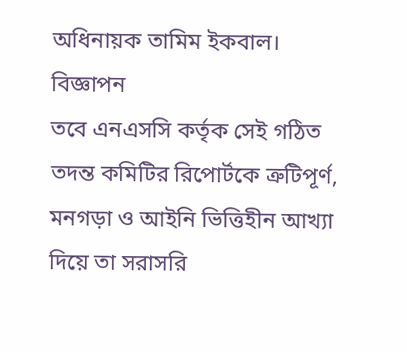অধিনায়ক তামিম ইকবাল।
বিজ্ঞাপন
তবে এনএসসি কর্তৃক সেই গঠিত তদন্ত কমিটির রিপোর্টকে ত্রুটিপূর্ণ, মনগড়া ও আইনি ভিত্তিহীন আখ্যা দিয়ে তা সরাসরি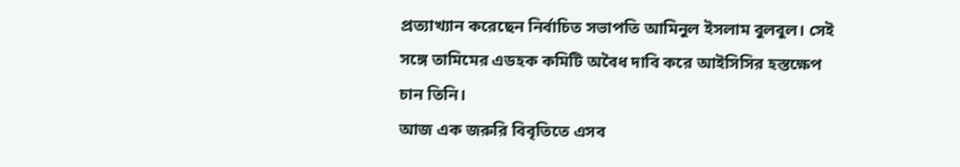প্রত্যাখ্যান করেছেন নির্বাচিত সভাপতি আমিনুল ইসলাম বুলবুল। সেই সঙ্গে তামিমের এডহক কমিটি অবৈধ দাবি করে আইসিসির হস্তক্ষেপ চান তিনি।
আজ এক জরুরি বিবৃতিতে এসব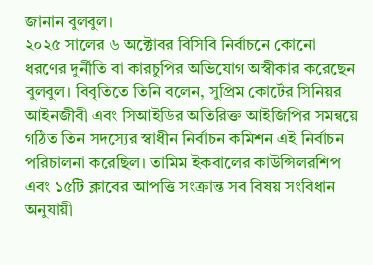জানান বুলবুল।
২০২৫ সালের ৬ অক্টোবর বিসিবি নির্বাচনে কোনো ধরণের দুর্নীতি বা কারচুপির অভিযোগ অস্বীকার করেছেন বুলবুল। বিবৃতিতে তিনি বলেন, সুপ্রিম কোর্টের সিনিয়র আইনজীবী এবং সিআইডির অতিরিক্ত আইজিপির সমন্বয়ে গঠিত তিন সদস্যের স্বাধীন নির্বাচন কমিশন এই নির্বাচন পরিচালনা করেছিল। তামিম ইকবালের কাউন্সিলরশিপ এবং ১৫টি ক্লাবের আপত্তি সংক্রান্ত সব বিষয় সংবিধান অনুযায়ী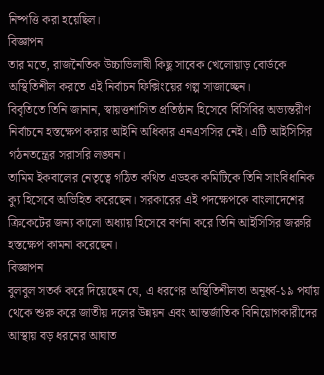নিষ্পত্তি করা হয়েছিল।
বিজ্ঞাপন
তার মতে, রাজনৈতিক উচ্চাভিলাষী কিছু সাবেক খেলোয়াড় বোর্ডকে অস্থিতিশীল করতে এই নির্বাচন ফিক্সিংয়ের গল্প সাজাচ্ছেন।
বিবৃতিতে তিনি জানান, স্বায়ত্তশাসিত প্রতিষ্ঠান হিসেবে বিসিবির অভ্যন্তরীণ নির্বাচনে হস্তক্ষেপ করার আইনি অধিকার এনএসসির নেই। এটি আইসিসির গঠনতন্ত্রের সরাসরি লঙ্ঘন।
তামিম ইকবালের নেতৃত্বে গঠিত কথিত এডহক কমিটিকে তিনি সাংবিধানিক ক্যু হিসেবে অভিহিত করেছেন। সরকারের এই পদক্ষেপকে বাংলাদেশের ক্রিকেটের জন্য কালো অধ্যায় হিসেবে বর্ণনা করে তিনি আইসিসির জরুরি হস্তক্ষেপ কামনা করেছেন।
বিজ্ঞাপন
বুলবুল সতর্ক করে দিয়েছেন যে, এ ধরণের অস্থিতিশীলতা অনূর্ধ্ব-১৯ পর্যায় থেকে শুরু করে জাতীয় দলের উন্নয়ন এবং আন্তর্জাতিক বিনিয়োগকারীদের আস্থায় বড় ধরনের আঘাত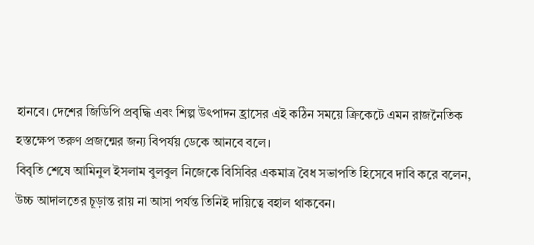হানবে। দেশের জিডিপি প্রবৃদ্ধি এবং শিল্প উৎপাদন হ্রাসের এই কঠিন সময়ে ক্রিকেটে এমন রাজনৈতিক হস্তক্ষেপ তরুণ প্রজন্মের জন্য বিপর্যয় ডেকে আনবে বলে।
বিবৃতি শেষে আমিনুল ইসলাম বুলবুল নিজেকে বিসিবির একমাত্র বৈধ সভাপতি হিসেবে দাবি করে বলেন, উচ্চ আদালতের চূড়ান্ত রায় না আসা পর্যন্ত তিনিই দায়িত্বে বহাল থাকবেন।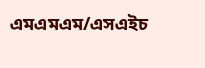এমএমএম/এসএইচ